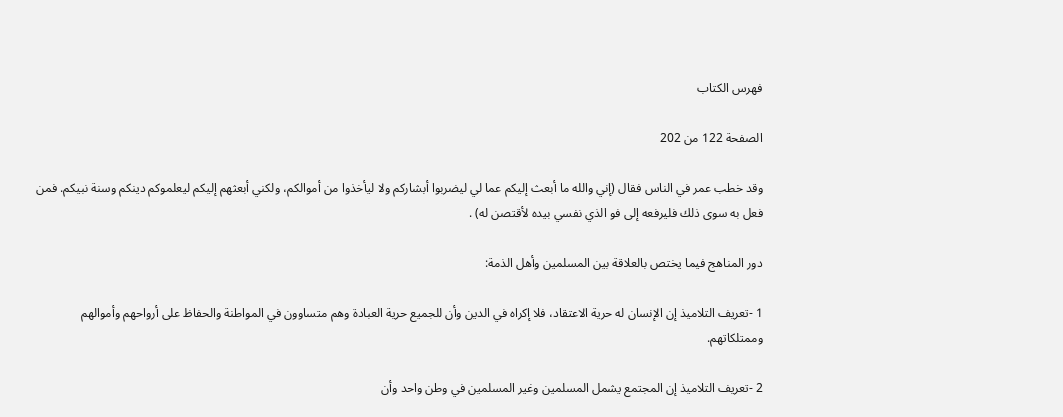فهرس الكتاب

الصفحة 122 من 202

وقد خطب عمر في الناس فقال (إني والله ما أبعث إليكم عما لي ليضربوا أبشاركم ولا ليأخذوا من أموالكم، ولكني أبعثهم إليكم ليعلموكم دينكم وسنة نبيكم. فمن فعل به سوى ذلك فليرفعه إلى فو الذي نفسي بيده لأقتصن له) .

دور المناهج فيما يختص بالعلاقة بين المسلمين وأهل الذمة:

1 -تعريف التلاميذ إن الإنسان له حرية الاعتقاد، فلا إكراه في الدين وأن للجميع حرية العبادة وهم متساوون في المواطنة والحفاظ على أرواحهم وأموالهم وممتلكاتهم.

2 -تعريف التلاميذ إن المجتمع يشمل المسلمين وغير المسلمين في وطن واحد وأن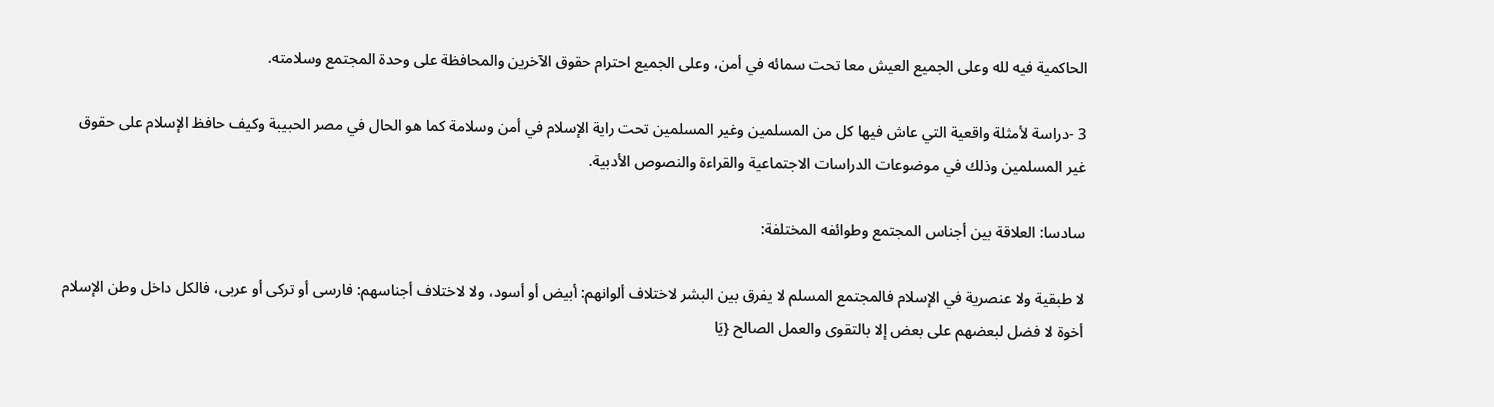الحاكمية فيه لله وعلى الجميع العيش معا تحت سمائه في أمن، وعلى الجميع احترام حقوق الآخرين والمحافظة على وحدة المجتمع وسلامته.

3 -دراسة لأمثلة واقعية التي عاش فيها كل من المسلمين وغير المسلمين تحت راية الإسلام في أمن وسلامة كما هو الحال في مصر الحبيبة وكيف حافظ الإسلام على حقوق غير المسلمين وذلك في موضوعات الدراسات الاجتماعية والقراءة والنصوص الأدبية.

سادسا: العلاقة بين أجناس المجتمع وطوائفه المختلفة:

لا طبقية ولا عنصرية في الإسلام فالمجتمع المسلم لا يفرق بين البشر لاختلاف ألوانهم: أبيض أو أسود، ولا لاختلاف أجناسهم: فارسى أو تركى أو عربى، فالكل داخل وطن الإسلام أخوة لا فضل لبعضهم على بعض إلا بالتقوى والعمل الصالح {يَا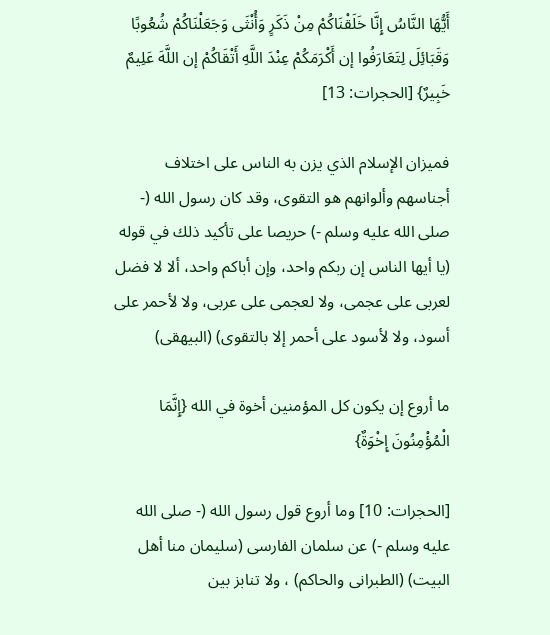أَيُّهَا النَّاسُ إِنَّا خَلَقْنَاكُمْ مِنْ ذَكَرٍ وَأُنْثَى وَجَعَلْنَاكُمْ شُعُوبًا وَقَبَائِلَ لِتَعَارَفُوا إن أَكْرَمَكُمْ عِنْدَ اللَّهِ أَتْقَاكُمْ إن اللَّهَ عَلِيمٌ خَبِيرٌ} [الحجرات: 13]

فميزان الإسلام الذي يزن به الناس على اختلاف أجناسهم وألوانهم هو التقوى، وقد كان رسول الله (- صلى الله عليه وسلم -) حريصا على تأكيد ذلك في قوله (يا أيها الناس إن ربكم واحد، وإن أباكم واحد، ألا لا فضل لعربى على عجمى، ولا لعجمى على عربى، ولا لأحمر على أسود، ولا لأسود على أحمر إلا بالتقوى) (البيهقى)

ما أروع إن يكون كل المؤمنين أخوة في الله {إِنَّمَا الْمُؤْمِنُونَ إِخْوَةٌ}

[الحجرات: 10] وما أروع قول رسول الله (- صلى الله عليه وسلم -) عن سلمان الفارسى (سليمان منا أهل البيت) (الطبرانى والحاكم) ، ولا تنابز بين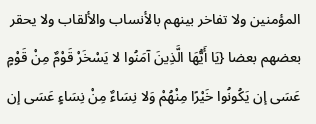المؤمنين ولا تفاخر بينهم بالأنساب والألقاب ولا يحقر بعضهم بعضا {يَا أَيُّهَا الَّذِينَ آمَنُوا لا يَسْخَرْ قَوْمٌ مِنْ قَوْمٍ عَسَى إن يَكُونُوا خَيْرًا مِنْهُمْ وَلا نِسَاءٌ مِنْ نِسَاءٍ عَسَى إن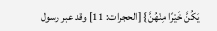يَكُنَّ خَيْرًا مِنْهُنَّ} [الحجرات: 11] وقد عبر رسول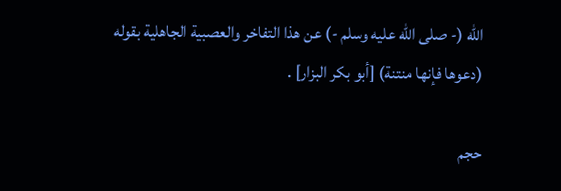الله (- صلى الله عليه وسلم -) عن هذا التفاخر والعصبية الجاهلية بقوله (دعوها فإنها منتنة) [أبو بكر البزار] .

حجم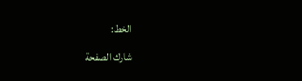الخط:
شارك الصفحة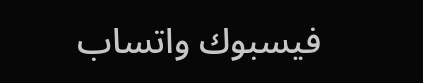فيسبوك واتساب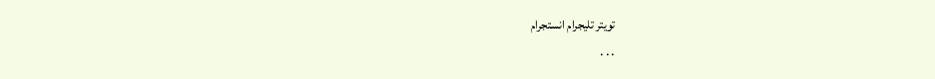تويتر تليجرام انستجرام
. . .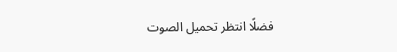فضلًا انتظر تحميل الصوت